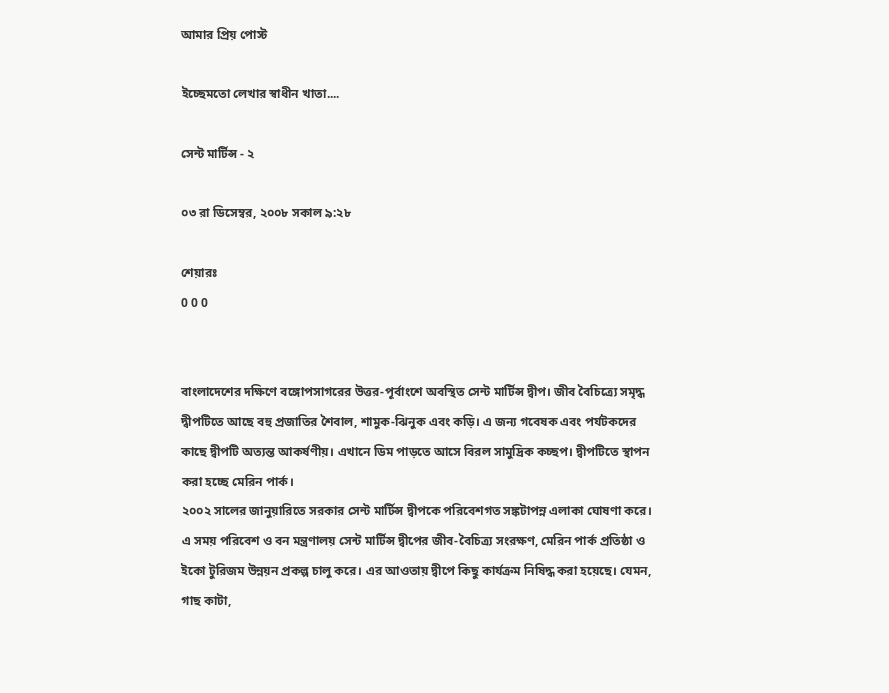আমার প্রিয় পোস্ট

ইচ্ছেমতো লেখার স্বাধীন খাতা....

সেন্ট মার্টিন্স - ২

০৩ রা ডিসেম্বর, ২০০৮ সকাল ৯:২৮

শেয়ারঃ
0 0 0


বাংলাদেশের দক্ষিণে বঙ্গোপসাগরের উত্তর-পূর্বাংশে অবস্থিত সেন্ট মার্টিন্স দ্বীপ। জীব বৈচিত্র্যে সমৃদ্ধ দ্বীপটিতে আছে বহু প্রজাতির শৈবাল, শামুক-ঝিনুক এবং কড়ি। এ জন্য গবেষক এবং পর্যটকদের কাছে দ্বীপটি অত্যন্ত আকর্ষণীয়। এখানে ডিম পাড়তে আসে বিরল সামুদ্রিক কচ্ছপ। দ্বীপটিতে স্থাপন করা হচ্ছে মেরিন পার্ক।
২০০২ সালের জানুয়ারিতে সরকার সেন্ট মার্টিন্স দ্বীপকে পরিবেশগত সঙ্কটাপন্ন এলাকা ঘোষণা করে। এ সময় পরিবেশ ও বন মন্ত্রণালয় সেন্ট মার্টিন্স দ্বীপের জীব-বৈচিত্র্য সংরক্ষণ, মেরিন পার্ক প্রতিষ্ঠা ও ইকো টুরিজম উন্নয়ন প্রকল্প চালু করে। এর আওতায় দ্বীপে কিছু কার্যক্রম নিষিদ্ধ করা হয়েছে। যেমন, গাছ কাটা,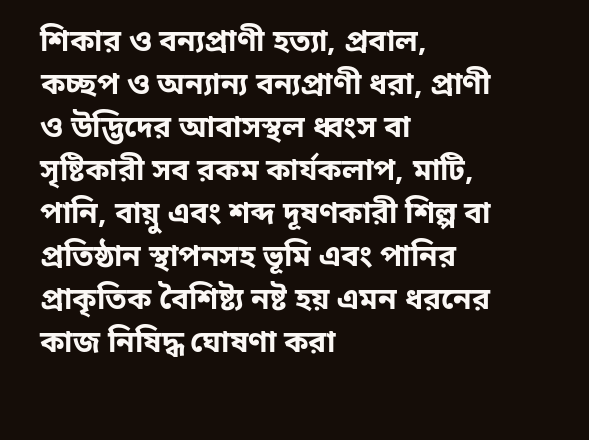শিকার ও বন্যপ্রাণী হত্যা, প্রবাল, কচ্ছপ ও অন্যান্য বন্যপ্রাণী ধরা, প্রাণী ও উদ্ভিদের আবাসস্থল ধ্বংস বা সৃষ্টিকারী সব রকম কার্যকলাপ, মাটি, পানি, বায়ু এবং শব্দ দূষণকারী শিল্প বা প্রতিষ্ঠান স্থাপনসহ ভূমি এবং পানির প্রাকৃতিক বৈশিষ্ট্য নষ্ট হয় এমন ধরনের কাজ নিষিদ্ধ ঘোষণা করা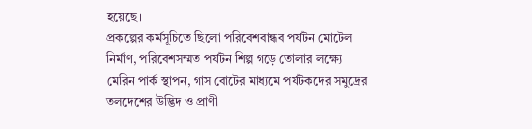হয়েছে।
প্রকল্পের কর্মসূচিতে ছিলো পরিবেশবান্ধব পর্যটন মোটেল নির্মাণ, পরিবেশসম্মত পর্যটন শিল্প গড়ে তোলার লক্ষ্যে মেরিন পার্ক স্থাপন, গাস বোটের মাধ্যমে পর্যটকদের সমুদ্রের তলদেশের উদ্ভিদ ও প্রাণী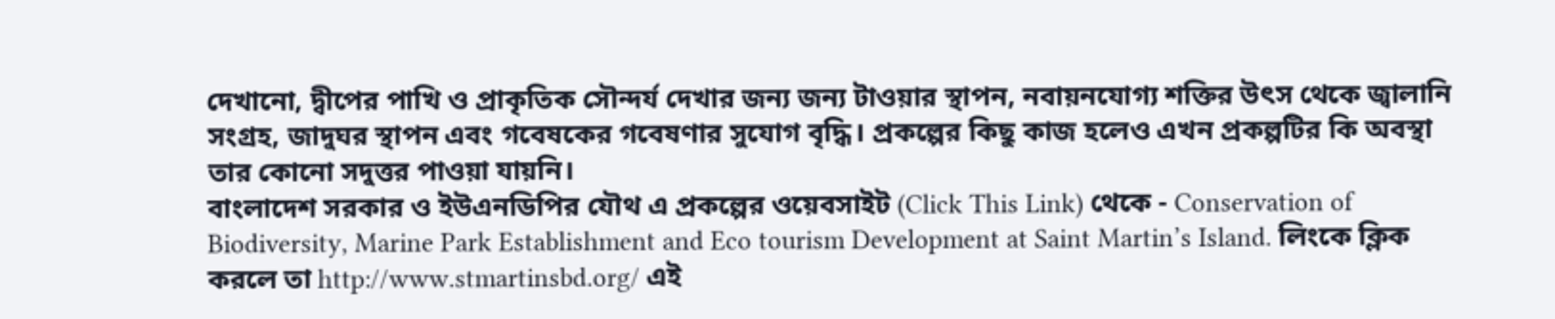দেখানো, দ্বীপের পাখি ও প্রাকৃতিক সৌন্দর্য দেখার জন্য জন্য টাওয়ার স্থাপন, নবায়নযোগ্য শক্তির উৎস থেকে জ্বালানি সংগ্রহ, জাদুঘর স্থাপন এবং গবেষকের গবেষণার সুযোগ বৃদ্ধি। প্রকল্পের কিছু কাজ হলেও এখন প্রকল্পটির কি অবস্থা তার কোনো সদুত্তর পাওয়া যায়নি।
বাংলাদেশ সরকার ও ইউএনডিপির যৌথ এ প্রকল্পের ওয়েবসাইট (Click This Link) থেকে - Conservation of Biodiversity, Marine Park Establishment and Eco tourism Development at Saint Martin’s Island. লিংকে ক্লিক করলে তা http://www.stmartinsbd.org/ এই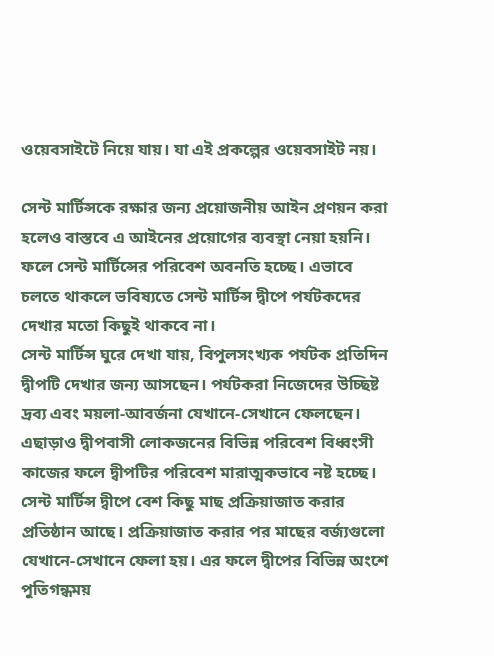ওয়েবসাইটে নিয়ে যায়। যা এই প্রকল্পের ওয়েবসাইট নয়।

সেন্ট মার্টিন্সকে রক্ষার জন্য প্রয়োজনীয় আইন প্রণয়ন করা হলেও বাস্তবে এ আইনের প্রয়োগের ব্যবস্থা নেয়া হয়নি। ফলে সেন্ট মার্টিন্সের পরিবেশ অবনতি হচ্ছে। এভাবে চলতে থাকলে ভবিষ্যতে সেন্ট মার্টিন্স দ্বীপে পর্যটকদের দেখার মতো কিছুই থাকবে না।
সেন্ট মার্টিন্স ঘুরে দেখা যায়, বিপুলসংখ্যক পর্যটক প্রতিদিন দ্বীপটি দেখার জন্য আসছেন। পর্যটকরা নিজেদের উচ্ছিষ্ট দ্রব্য এবং ময়লা-আবর্জনা যেখানে-সেখানে ফেলছেন। এছাড়াও দ্বীপবাসী লোকজনের বিভিন্ন পরিবেশ বিধ্বংসী কাজের ফলে দ্বীপটির পরিবেশ মারাত্মকভাবে নষ্ট হচ্ছে।
সেন্ট মার্টিন্স দ্বীপে বেশ কিছু মাছ প্রক্রিয়াজাত করার প্রতিষ্ঠান আছে। প্রক্রিয়াজাত করার পর মাছের বর্জ্যগুলো যেখানে-সেখানে ফেলা হয়। এর ফলে দ্বীপের বিভিন্ন অংশে পুতিগন্ধময়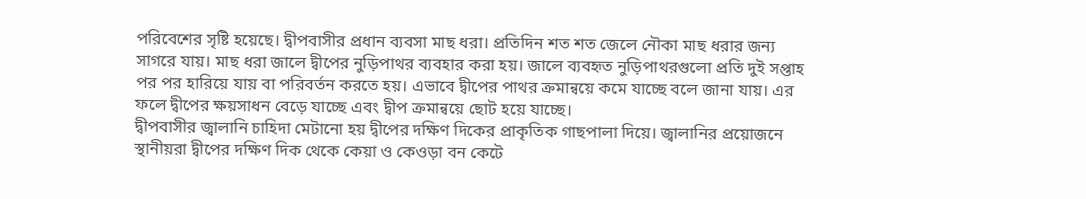পরিবেশের সৃষ্টি হয়েছে। দ্বীপবাসীর প্রধান ব্যবসা মাছ ধরা। প্রতিদিন শত শত জেলে নৌকা মাছ ধরার জন্য সাগরে যায়। মাছ ধরা জালে দ্বীপের নুড়িপাথর ব্যবহার করা হয়। জালে ব্যবহৃত নুড়িপাথরগুলো প্রতি দুই সপ্তাহ পর পর হারিয়ে যায় বা পরিবর্তন করতে হয়। এভাবে দ্বীপের পাথর ক্রমান্বয়ে কমে যাচ্ছে বলে জানা যায়। এর ফলে দ্বীপের ক্ষয়সাধন বেড়ে যাচ্ছে এবং দ্বীপ ক্রমান্বয়ে ছোট হয়ে যাচ্ছে।
দ্বীপবাসীর জ্বালানি চাহিদা মেটানো হয় দ্বীপের দক্ষিণ দিকের প্রাকৃতিক গাছপালা দিয়ে। জ্বালানির প্রয়োজনে স্থানীয়রা দ্বীপের দক্ষিণ দিক থেকে কেয়া ও কেওড়া বন কেটে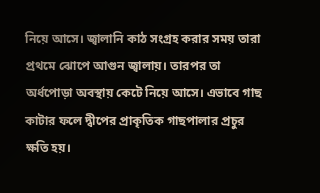নিয়ে আসে। জ্বালানি কাঠ সংগ্রহ করার সময় তারা প্রথমে ঝোপে আগুন জ্বালায়। তারপর তা অর্ধপোড়া অবস্থায় কেটে নিয়ে আসে। এভাবে গাছ কাটার ফলে দ্বীপের প্রাকৃতিক গাছপালার প্রচুর ক্ষতি হয়।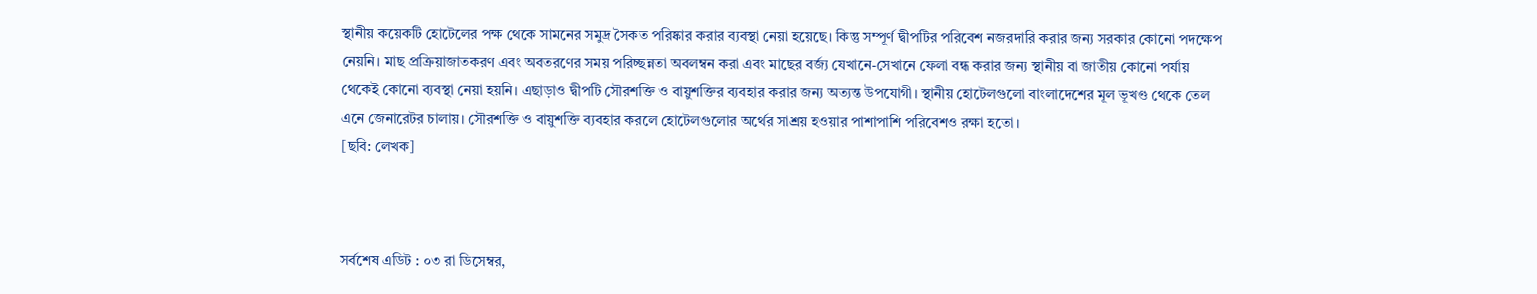স্থানীয় কয়েকটি হোটেলের পক্ষ থেকে সামনের সমুদ্র সৈকত পরিষ্কার করার ব্যবস্থা নেয়া হয়েছে। কিন্তু সম্পূর্ণ দ্বীপটির পরিবেশ নজরদারি করার জন্য সরকার কোনো পদক্ষেপ নেয়নি। মাছ প্রক্রিয়াজাতকরণ এবং অবতরণের সময় পরিচ্ছন্নতা অবলম্বন করা এবং মাছের বর্জ্য যেখানে-সেখানে ফেলা বন্ধ করার জন্য স্থানীয় বা জাতীয় কোনো পর্যায় থেকেই কোনো ব্যবস্থা নেয়া হয়নি। এছাড়াও দ্বীপটি সৌরশক্তি ও বায়ুশক্তির ব্যবহার করার জন্য অত্যন্ত উপযোগী। স্থানীয় হোটেলগুলো বাংলাদেশের মূল ভূখণ্ড থেকে তেল এনে জেনারেটর চালায়। সৌরশক্তি ও বায়ুশক্তি ব্যবহার করলে হোটেলগুলোর অর্থের সাশ্রয় হওয়ার পাশাপাশি পরিবেশও রক্ষা হতো।
[ছবি: লেখক]



সর্বশেষ এডিট : ০৩ রা ডিসেম্বর,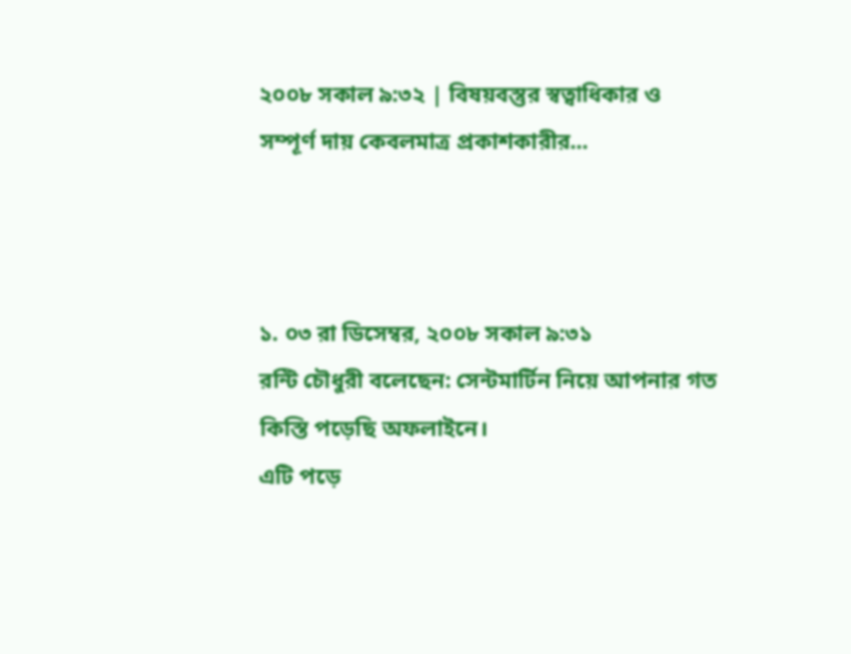২০০৮ সকাল ৯:৩২ | বিষয়বস্তুর স্বত্বাধিকার ও সম্পূর্ণ দায় কেবলমাত্র প্রকাশকারীর...



১. ০৩ রা ডিসেম্বর, ২০০৮ সকাল ৯:৩১
রন্টি চৌধুরী বলেছেন: সেন্টমার্টিন নিয়ে আপনার গত কিস্তি পড়েছি অফলাইনে।
এটি পড়ে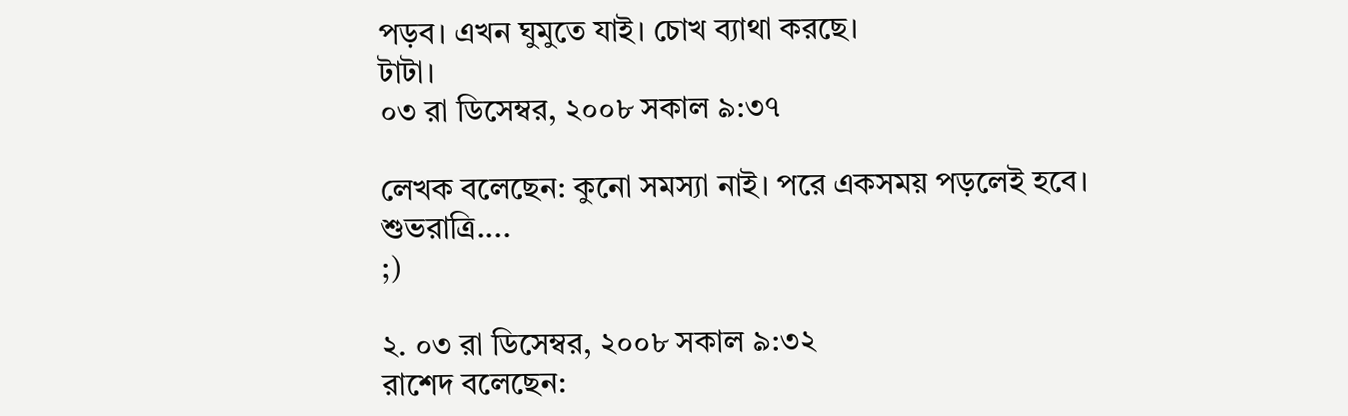পড়ব। এখন ঘুমুতে যাই। চোখ ব্যাথা করছে।
টাটা।
০৩ রা ডিসেম্বর, ২০০৮ সকাল ৯:৩৭

লেখক বলেছেন: কুনো সমস্যা নাই। পরে একসময় পড়লেই হবে।
শুভরাত্রি....
;)

২. ০৩ রা ডিসেম্বর, ২০০৮ সকাল ৯:৩২
রাশেদ বলেছেন: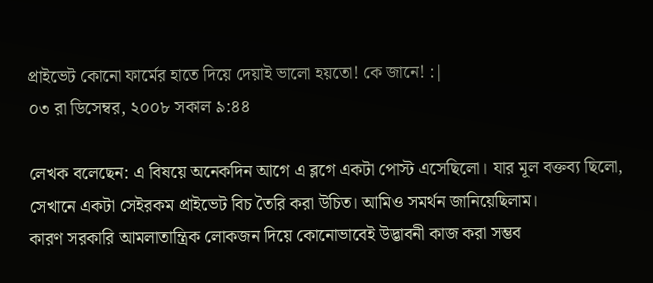প্রাইভেট কোনো ফার্মের হাতে দিয়ে দেয়াই ভালো হয়তো! কে জানে! :|
০৩ রা ডিসেম্বর, ২০০৮ সকাল ৯:৪৪

লেখক বলেছেন: এ বিষয়ে অনেকদিন আগে এ ব্লগে একটা পোস্ট এসেছিলো। যার মূল বক্তব্য ছিলো, সেখানে একটা সেইরকম প্রাইভেট বিচ তৈরি করা উচিত। আমিও সমর্থন জানিয়েছিলাম।
কারণ সরকারি আমলাতান্ত্রিক লোকজন দিয়ে কোনোভাবেই উদ্ভাবনী কাজ করা সম্ভব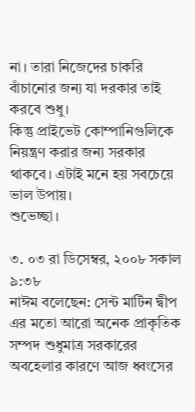না। তারা নিজেদের চাকরি বাঁচানোর জন্য যা দরকার তাই করবে শুধু।
কিন্তু প্রাইভেট কোম্পানিগুলিকে নিয়ন্ত্রণ করার জন্য সরকার থাকবে। এটাই মনে হয় সবচেয়ে ভাল উপায়।
শুভেচ্ছা।

৩. ০৩ রা ডিসেম্বর, ২০০৮ সকাল ৯:৩৮
নাঈম বলেছেন: সেন্ট মার্টিন দ্বীপ এর মতো আরো অনেক প্রাকৃতিক সম্পদ শুধুমাত্র সরকারের অবহেলার কারণে আজ ধ্বংসের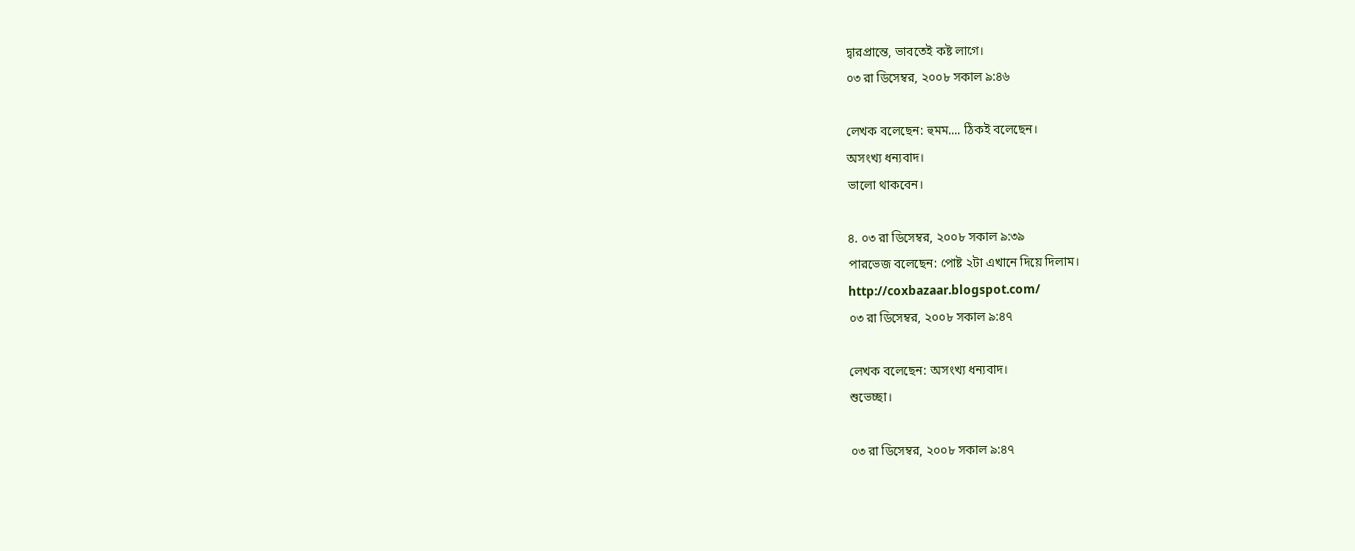দ্বারপ্রান্তে, ভাবতেই কষ্ট লাগে।
০৩ রা ডিসেম্বর, ২০০৮ সকাল ৯:৪৬

লেখক বলেছেন: হুমম.... ঠিকই বলেছেন।
অসংখ্য ধন্যবাদ।
ভালো থাকবেন।

৪. ০৩ রা ডিসেম্বর, ২০০৮ সকাল ৯:৩৯
পারভেজ বলেছেন: পোষ্ট ২টা এখানে দিয়ে দিলাম।
http://coxbazaar.blogspot.com/
০৩ রা ডিসেম্বর, ২০০৮ সকাল ৯:৪৭

লেখক বলেছেন: অসংখ্য ধন্যবাদ।
শুভেচ্ছা।

০৩ রা ডিসেম্বর, ২০০৮ সকাল ৯:৪৭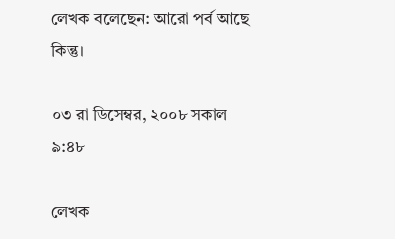লেখক বলেছেন: আরো পর্ব আছে কিন্তু।

০৩ রা ডিসেম্বর, ২০০৮ সকাল ৯:৪৮

লেখক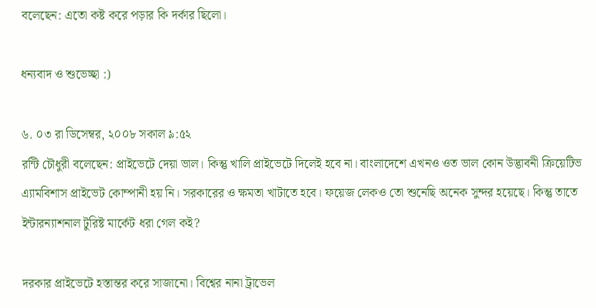বলেছেন: এতো কষ্ট করে পড়ার কি দর্কার ছিলো।

ধন্যবাদ ও শুভেচ্ছা :)

৬. ০৩ রা ডিসেম্বর, ২০০৮ সকাল ৯:৫২
রন্টি চৌধুরী বলেছেন: প্রাইভেটে দেয়া ভাল। কিন্তু খালি প্রাইভেটে দিলেই হবে না। বাংলাদেশে এখনও ওত ভাল কোন উদ্ভাবনী ক্রিয়েটিভ এ্যামবিশাস প্রাইভেট কোম্পানী হয় নি। সরকারের ও ক্ষমতা খাটাতে হবে। ফয়েজ লেকও তো শুনেছি অনেক সুন্দর হয়েছে। কিন্তু তাতে ইন্টারন্যাশনাল টুরিষ্ট মার্কেট ধরা গেল কই?

দরকার প্রাইভেটে হস্তান্তর করে সাজানো। বিশ্বের নানা ট্রাভেল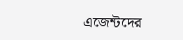এজেন্টদের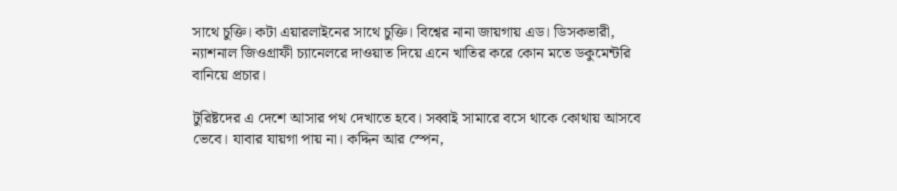সাথে চুক্তি। কটা এয়ারলাইনের সাথে চুক্তি। বিশ্বের নানা জায়গায় এড। ডিসকভারী, ন্যাশনাল জিওগ্রাফী চ্যানেলরে দাওয়াত দিয়ে এনে খাতির করে কোন মতে ডকুমেন্টরি বানিয়ে প্রচার।

টুরিষ্টদের এ দেশে আসার পথ দেখাতে হবে। সব্বাই সামারে বসে থাকে কোথায় আসবে ভেবে। যাবার যায়গা পায় না। কদ্দিন আর স্পেন,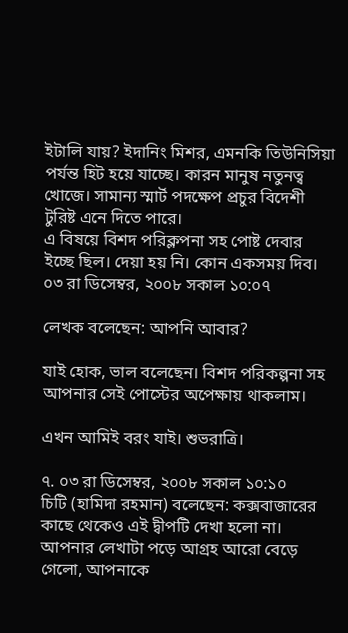ইটালি যায়? ইদানিং মিশর, এমনকি তিউনিসিয়া পর্যন্ত হিট হয়ে যাচ্ছে। কারন মানুষ নতুনত্ব খোজে। সামান্য স্মার্ট পদক্ষেপ প্রচুর বিদেশী টুরিষ্ট এনে দিতে পারে।
এ বিষয়ে বিশদ পরিক্লপনা সহ পোষ্ট দেবার ইচ্ছে ছিল। দেয়া হয় নি। কোন একসময় দিব।
০৩ রা ডিসেম্বর, ২০০৮ সকাল ১০:০৭

লেখক বলেছেন: আপনি আবার?

যাই হোক, ভাল বলেছেন। বিশদ পরিকল্পনা সহ আপনার সেই পোস্টের অপেক্ষায় থাকলাম।

এখন আমিই বরং যাই। শুভরাত্রি।

৭. ০৩ রা ডিসেম্বর, ২০০৮ সকাল ১০:১০
চিটি (হামিদা রহমান) বলেছেন: কক্সবাজারের কাছে থেকেও এই দ্বীপটি দেখা হলো না। আপনার লেখাটা পড়ে আগ্রহ আরো বেড়ে গেলো, আপনাকে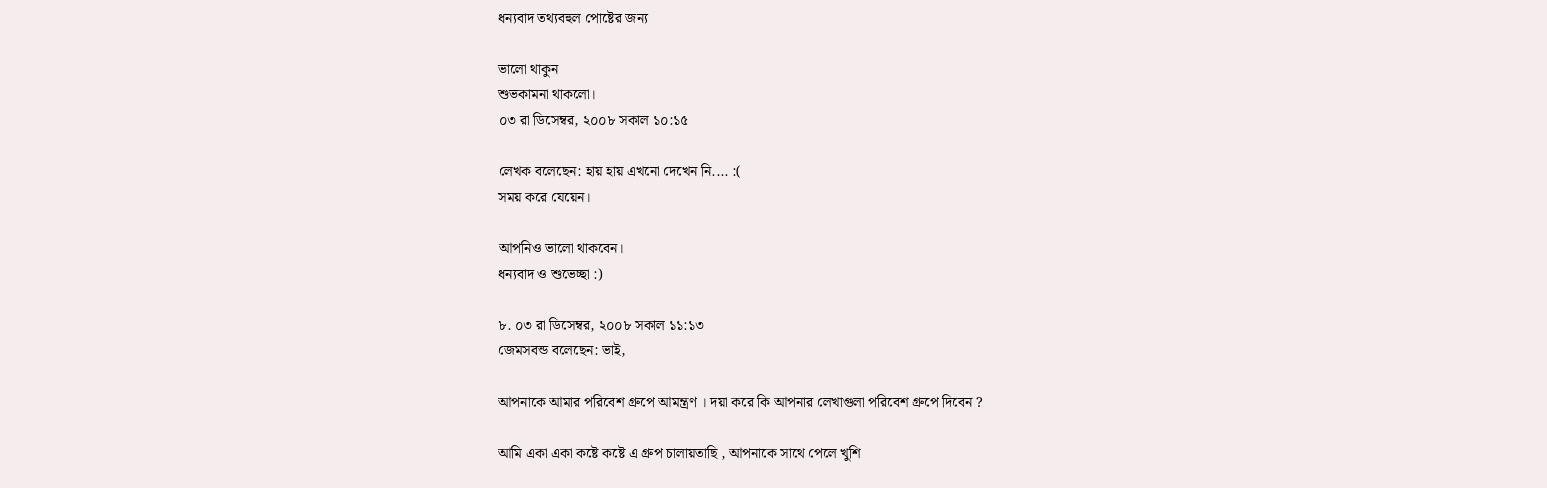ধন্যবাদ তথ্যবহুল পোষ্টের জন্য

ভালো থাকুন
শুভকামনা থাকলো।
০৩ রা ডিসেম্বর, ২০০৮ সকাল ১০:১৫

লেখক বলেছেন: হায় হায় এখনো দেখেন নি.... :(
সময় করে যেয়েন।

আপনিও ভালো থাকবেন।
ধন্যবাদ ও শুভেচ্ছা :)

৮. ০৩ রা ডিসেম্বর, ২০০৮ সকাল ১১:১৩
জেমসবন্ড বলেছেন: ভাই,

আপনাকে আমার পরিবেশ গ্রুপে আমন্ত্রণ । দয়া করে কি আপনার লেখাগুলা পরিবেশ গ্রুপে দিবেন ?

আমি একা একা কষ্টে কষ্টে এ গ্রুপ চালায়তাছি , আপনাকে সাথে পেলে খুশি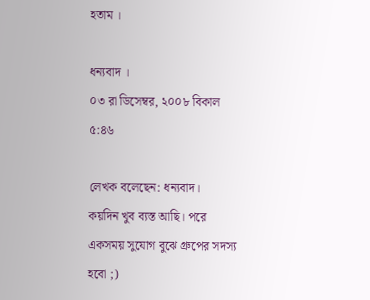হতাম ।

ধন্যবাদ ।
০৩ রা ডিসেম্বর, ২০০৮ বিকাল ৫:৪৬

লেখক বলেছেন: ধন্যবাদ।
কয়দিন খুব ব্যস্ত আছি। পরে একসময় সুযোগ বুঝে গ্রুপের সদস্য হবো ;)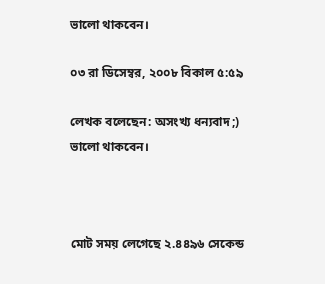ভালো থাকবেন।

০৩ রা ডিসেম্বর, ২০০৮ বিকাল ৫:৫৯

লেখক বলেছেন: অসংখ্য ধন্যবাদ ;)
ভালো থাকবেন।



মোট সময় লেগেছে ২.৪৪৯৬ সেকেন্ড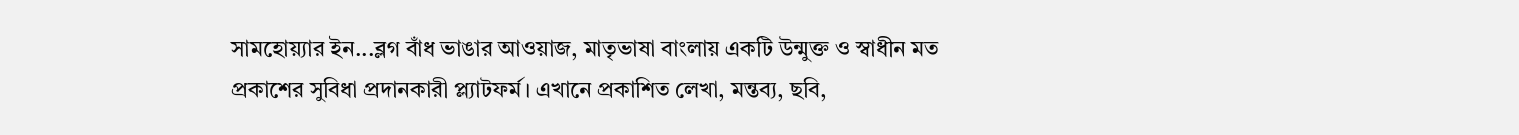সামহোয়‍্যার ইন...ব্লগ বাঁধ ভাঙার আওয়াজ, মাতৃভাষা বাংলায় একটি উন্মুক্ত ও স্বাধীন মত প্রকাশের সুবিধা প্রদানকারী প্ল্যাটফর্ম। এখানে প্রকাশিত লেখা, মন্তব‍্য, ছবি,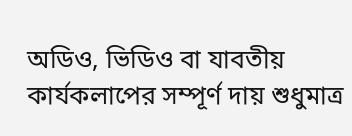অডিও, ভিডিও বা যাবতীয় কার্যকলাপের সম্পূর্ণ দায় শুধুমাত্র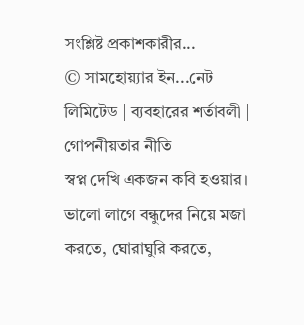সংশ্লিষ্ট প্রকাশকারীর...
© সামহোয়্যার ইন...নেট লিমিটেড | ব্যবহারের শর্তাবলী | গোপনীয়তার নীতি
স্বপ্ন দেখি একজন কবি হওয়ার। ভালো লাগে বন্ধুদের নিয়ে মজা করতে, ঘোরাঘুরি করতে,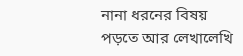নানা ধরনের বিষয় পড়তে আর লেখালেখি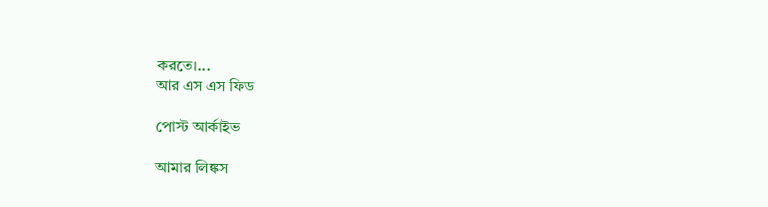করতে।...
আর এস এস ফিড

পোস্ট আর্কাইভ

আমার লিঙ্কস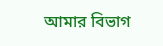আমার বিভাগ